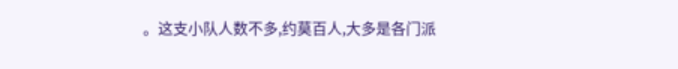。这支小队人数不多,约莫百人,大多是各门派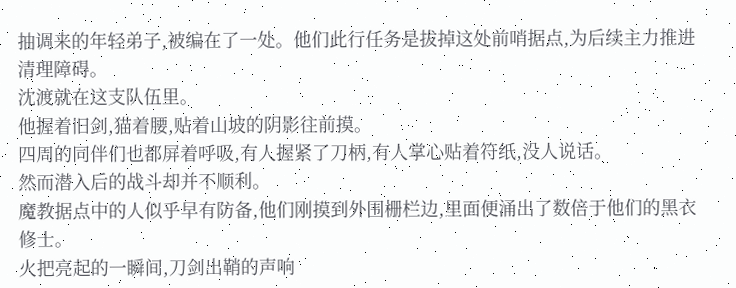抽调来的年轻弟子,被编在了一处。他们此行任务是拔掉这处前哨据点,为后续主力推进清理障碍。
沈渡就在这支队伍里。
他握着旧剑,猫着腰,贴着山坡的阴影往前摸。
四周的同伴们也都屏着呼吸,有人握紧了刀柄,有人掌心贴着符纸,没人说话。
然而潜入后的战斗却并不顺利。
魔教据点中的人似乎早有防备,他们刚摸到外围栅栏边,里面便涌出了数倍于他们的黑衣修士。
火把亮起的一瞬间,刀剑出鞘的声响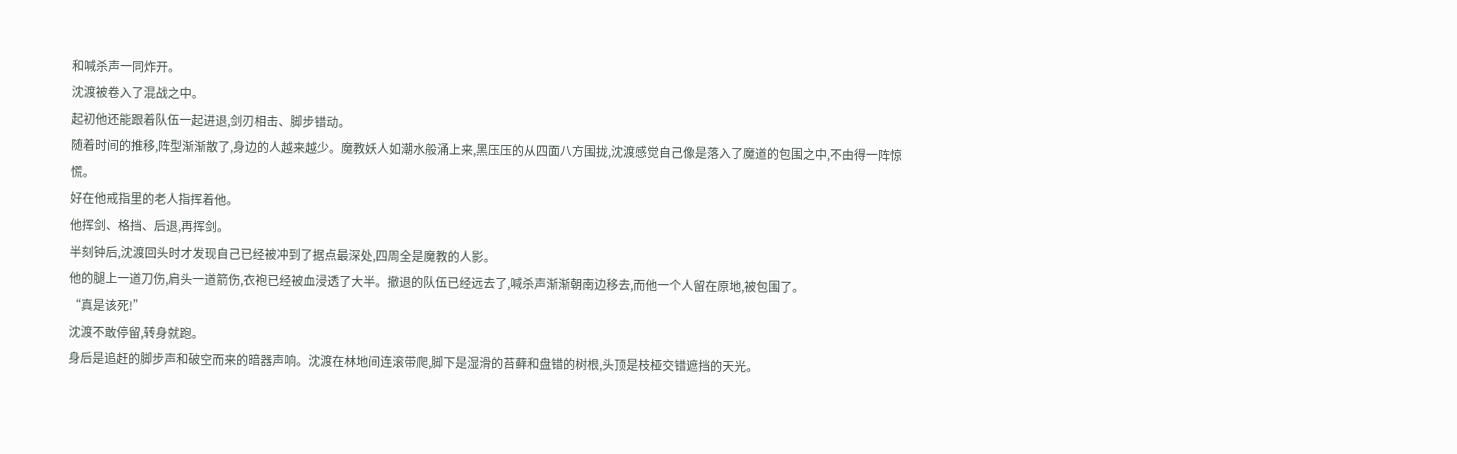和喊杀声一同炸开。
沈渡被卷入了混战之中。
起初他还能跟着队伍一起进退,剑刃相击、脚步错动。
随着时间的推移,阵型渐渐散了,身边的人越来越少。魔教妖人如潮水般涌上来,黑压压的从四面八方围拢,沈渡感觉自己像是落入了魔道的包围之中,不由得一阵惊慌。
好在他戒指里的老人指挥着他。
他挥剑、格挡、后退,再挥剑。
半刻钟后,沈渡回头时才发现自己已经被冲到了据点最深处,四周全是魔教的人影。
他的腿上一道刀伤,肩头一道箭伤,衣袍已经被血浸透了大半。撤退的队伍已经远去了,喊杀声渐渐朝南边移去,而他一个人留在原地,被包围了。
“真是该死!”
沈渡不敢停留,转身就跑。
身后是追赶的脚步声和破空而来的暗器声响。沈渡在林地间连滚带爬,脚下是湿滑的苔藓和盘错的树根,头顶是枝桠交错遮挡的天光。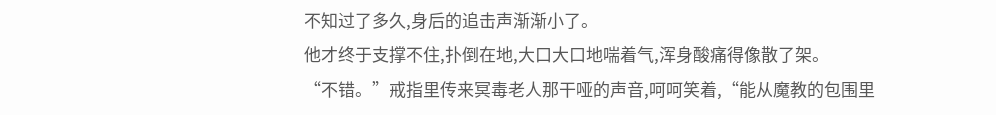不知过了多久,身后的追击声渐渐小了。
他才终于支撑不住,扑倒在地,大口大口地喘着气,浑身酸痛得像散了架。
“不错。”戒指里传来冥毒老人那干哑的声音,呵呵笑着,“能从魔教的包围里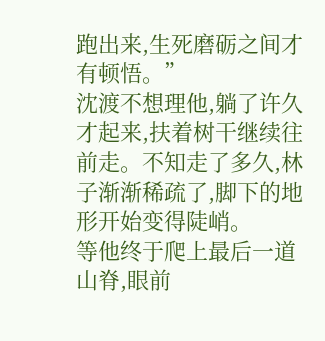跑出来,生死磨砺之间才有顿悟。”
沈渡不想理他,躺了许久才起来,扶着树干继续往前走。不知走了多久,林子渐渐稀疏了,脚下的地形开始变得陡峭。
等他终于爬上最后一道山脊,眼前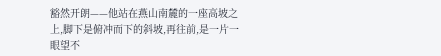豁然开朗——他站在燕山南麓的一座高坡之上,脚下是俯冲而下的斜坡,再往前,是一片一眼望不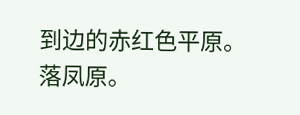到边的赤红色平原。
落凤原。